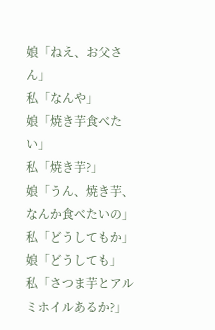娘「ねえ、お父さん」
私「なんや」
娘「焼き芋食べたい」
私「焼き芋?」
娘「うん、焼き芋、なんか食べたいの」
私「どうしてもか」
娘「どうしても」
私「さつま芋とアルミホイルあるか?」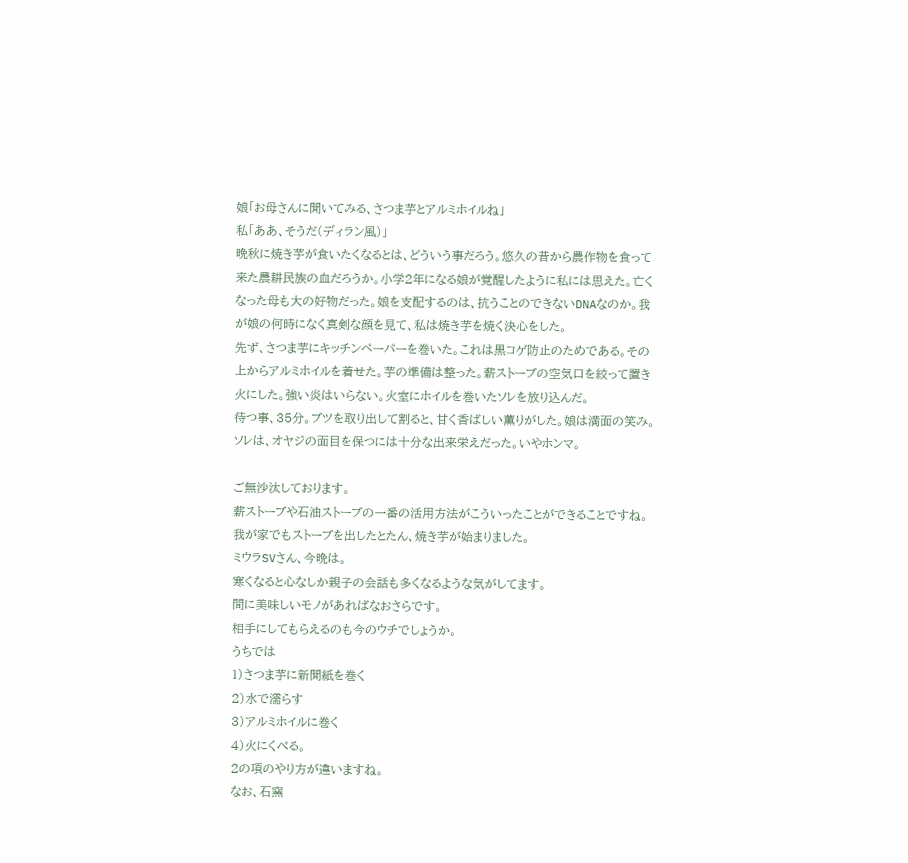娘「お母さんに聞いてみる、さつま芋とアルミホイルね」
私「ああ、そうだ(ディラン風)」
晩秋に焼き芋が食いたくなるとは、どういう事だろう。悠久の昔から農作物を食って来た農耕民族の血だろうか。小学2年になる娘が覚醒したように私には思えた。亡くなった母も大の好物だった。娘を支配するのは、抗うことのできないDNAなのか。我が娘の何時になく真剣な顔を見て、私は焼き芋を焼く決心をした。
先ず、さつま芋にキッチンペーパーを巻いた。これは黒コゲ防止のためである。その上からアルミホイルを着せた。芋の準備は整った。薪ストーブの空気口を絞って置き火にした。強い炎はいらない。火室にホイルを巻いたソレを放り込んだ。
待つ事、35分。ブツを取り出して割ると、甘く香ばしい薫りがした。娘は満面の笑み。ソレは、オヤジの面目を保つには十分な出来栄えだった。いやホンマ。

ご無沙汰しております。
薪ストーブや石油ストーブの一番の活用方法がこういったことができることですね。
我が家でもストーブを出したとたん、焼き芋が始まりました。
ミウラSVさん、今晩は。
寒くなると心なしか親子の会話も多くなるような気がしてます。
間に美味しいモノがあればなおさらです。
相手にしてもらえるのも今のウチでしょうか。
うちでは
1)さつま芋に新聞紙を巻く
2)水で濡らす
3)アルミホイルに巻く
4)火にくべる。
2の項のやり方が違いますね。
なお、石窯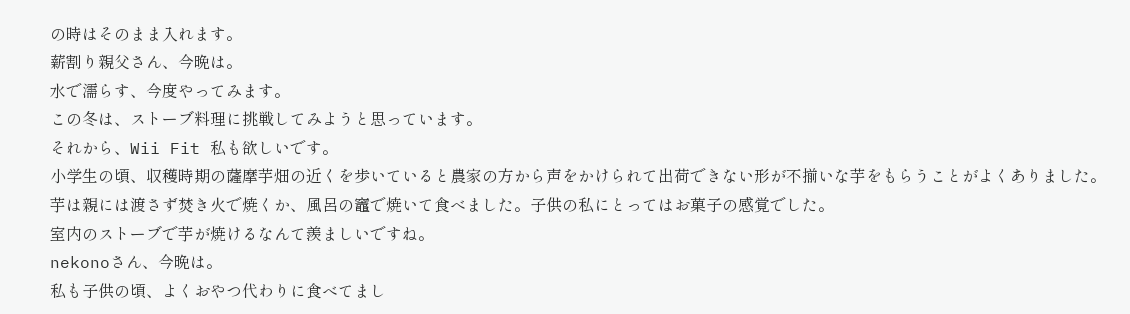の時はそのまま入れます。
薪割り親父さん、今晩は。
水で濡らす、今度やってみます。
この冬は、ストーブ料理に挑戦してみようと思っています。
それから、Wii Fit 私も欲しいです。
小学生の頃、収穫時期の薩摩芋畑の近くを歩いていると農家の方から声をかけられて出荷できない形が不揃いな芋をもらうことがよくありました。
芋は親には渡さず焚き火で焼くか、風呂の竈で焼いて食べました。子供の私にとってはお菓子の感覚でした。
室内のストーブで芋が焼けるなんて羨ましいですね。
nekonoさん、今晩は。
私も子供の頃、よくおやつ代わりに食べてまし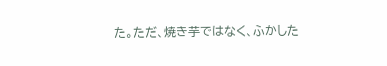た。ただ、焼き芋ではなく、ふかした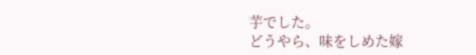芋でした。
どうやら、味をしめた嫁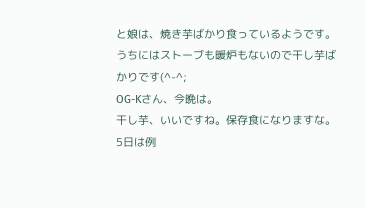と娘は、焼き芋ばかり食っているようです。
うちにはストーブも暖炉もないので干し芋ばかりです(^-^;
OG-Kさん、今晩は。
干し芋、いいですね。保存食になりますな。
5日は例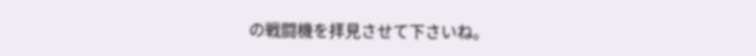の戦闘機を拝見させて下さいね。